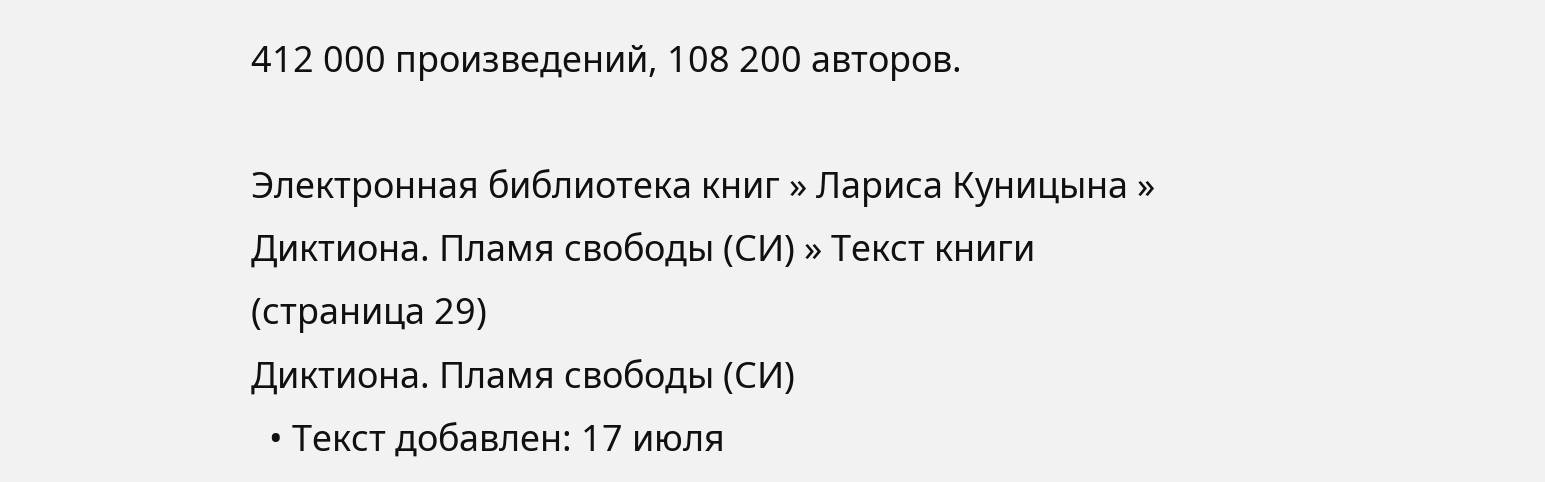412 000 произведений, 108 200 авторов.

Электронная библиотека книг » Лариса Куницына » Диктиона. Пламя свободы (СИ) » Текст книги (страница 29)
Диктиона. Пламя свободы (СИ)
  • Текст добавлен: 17 июля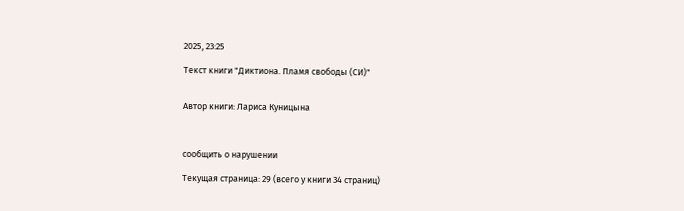2025, 23:25

Текст книги "Диктиона. Пламя свободы (СИ)"


Автор книги: Лариса Куницына



сообщить о нарушении

Текущая страница: 29 (всего у книги 34 страниц)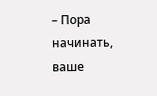– Пора начинать, ваше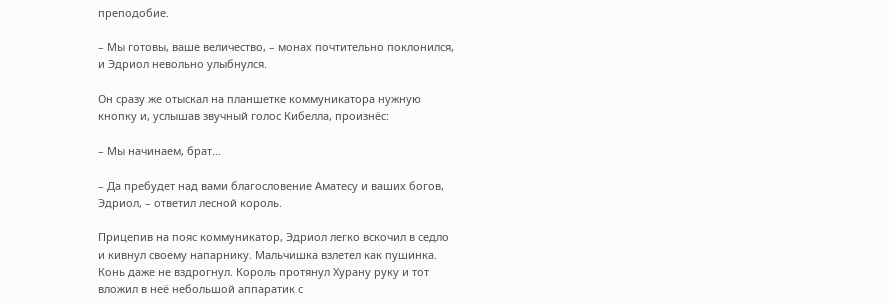преподобие.

– Мы готовы, ваше величество, – монах почтительно поклонился, и Эдриол невольно улыбнулся.

Он сразу же отыскал на планшетке коммуникатора нужную кнопку и, услышав звучный голос Кибелла, произнёс:

– Мы начинаем, брат…

– Да пребудет над вами благословение Аматесу и ваших богов, Эдриол, – ответил лесной король.

Прицепив на пояс коммуникатор, Эдриол легко вскочил в седло и кивнул своему напарнику. Мальчишка взлетел как пушинка. Конь даже не вздрогнул. Король протянул Хурану руку и тот вложил в неё небольшой аппаратик с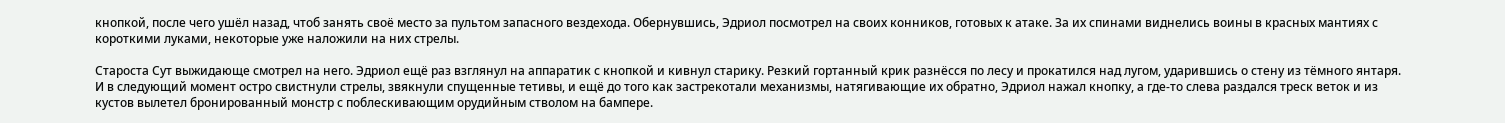кнопкой, после чего ушёл назад, чтоб занять своё место за пультом запасного вездехода. Обернувшись, Эдриол посмотрел на своих конников, готовых к атаке. За их спинами виднелись воины в красных мантиях с короткими луками, некоторые уже наложили на них стрелы.

Староста Сут выжидающе смотрел на него. Эдриол ещё раз взглянул на аппаратик с кнопкой и кивнул старику. Резкий гортанный крик разнёсся по лесу и прокатился над лугом, ударившись о стену из тёмного янтаря. И в следующий момент остро свистнули стрелы, звякнули спущенные тетивы, и ещё до того как застрекотали механизмы, натягивающие их обратно, Эдриол нажал кнопку, а где-то слева раздался треск веток и из кустов вылетел бронированный монстр с поблескивающим орудийным стволом на бампере.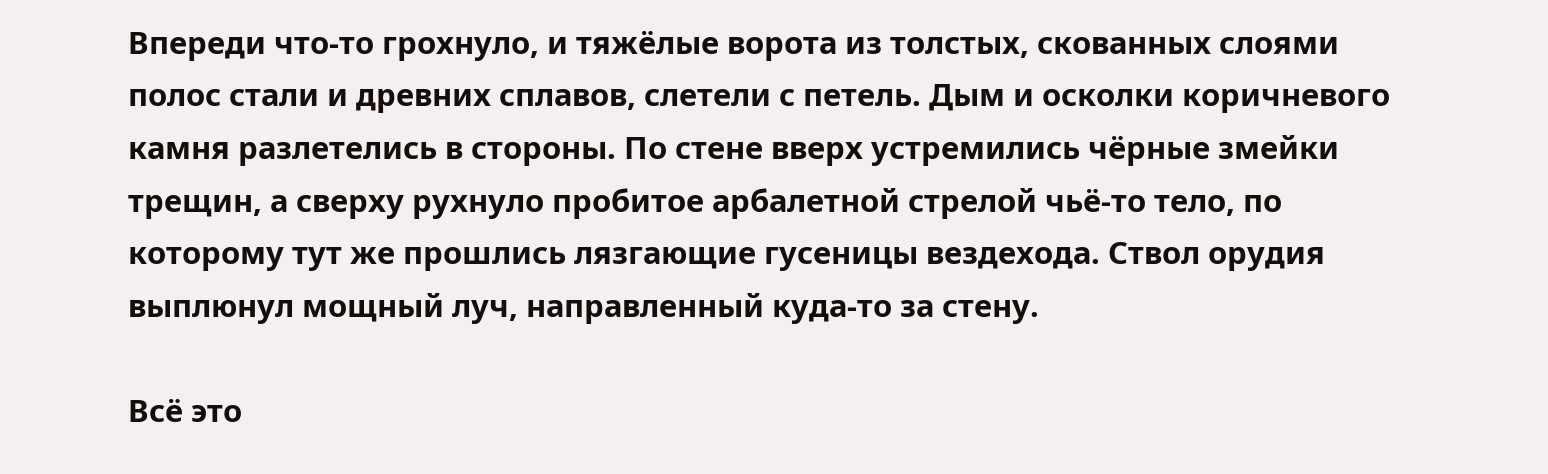Впереди что-то грохнуло, и тяжёлые ворота из толстых, скованных слоями полос стали и древних сплавов, слетели с петель. Дым и осколки коричневого камня разлетелись в стороны. По стене вверх устремились чёрные змейки трещин, а сверху рухнуло пробитое арбалетной стрелой чьё-то тело, по которому тут же прошлись лязгающие гусеницы вездехода. Ствол орудия выплюнул мощный луч, направленный куда-то за стену.

Всё это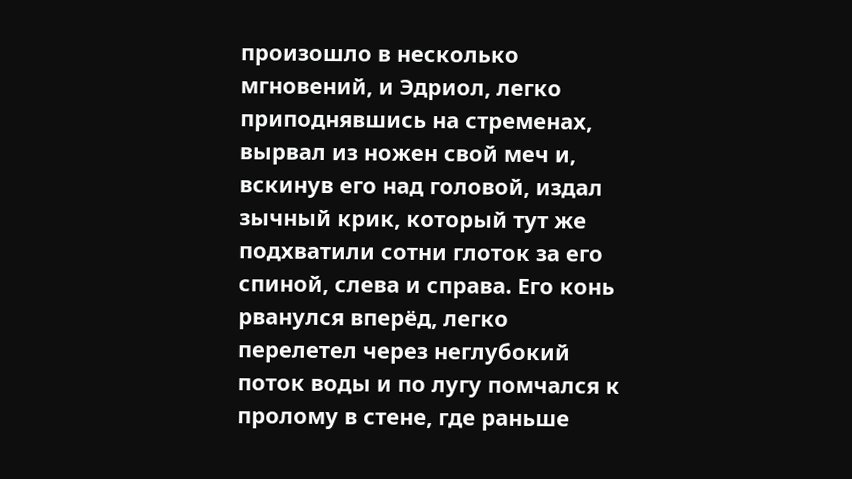произошло в несколько мгновений, и Эдриол, легко приподнявшись на стременах, вырвал из ножен свой меч и, вскинув его над головой, издал зычный крик, который тут же подхватили сотни глоток за его спиной, слева и справа. Его конь рванулся вперёд, легко перелетел через неглубокий поток воды и по лугу помчался к пролому в стене, где раньше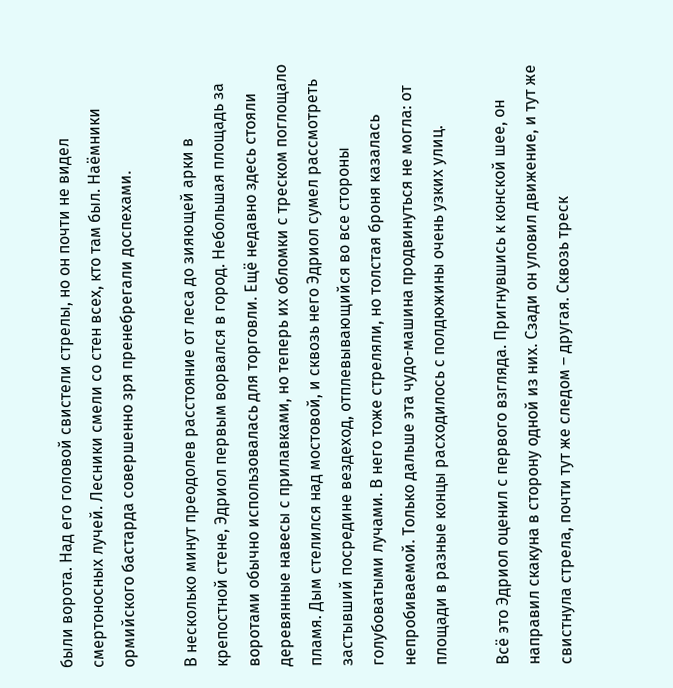были ворота. Над его головой свистели стрелы, но он почти не видел смертоносных лучей. Лесники смели со стен всех, кто там был. Наёмники ормийского бастарда совершенно зря пренебрегали доспехами.

В несколько минут преодолев расстояние от леса до зияющей арки в крепостной стене, Эдриол первым ворвался в город. Небольшая площадь за воротами обычно использовалась для торговли. Ещё недавно здесь стояли деревянные навесы с прилавками, но теперь их обломки с треском поглощало пламя. Дым стелился над мостовой, и сквозь него Эдриол сумел рассмотреть застывший посредине вездеход, отплевывающийся во все стороны голубоватыми лучами. В него тоже стреляли, но толстая броня казалась непробиваемой. Только дальше эта чудо-машина продвинуться не могла: от площади в разные концы расходилось с полдюжины очень узких улиц.

Всё это Эдриол оценил с первого взгляда. Пригнувшись к конской шее, он направил скакуна в сторону одной из них. Сзади он уловил движение, и тут же свистнула стрела, почти тут же следом – другая. Сквозь треск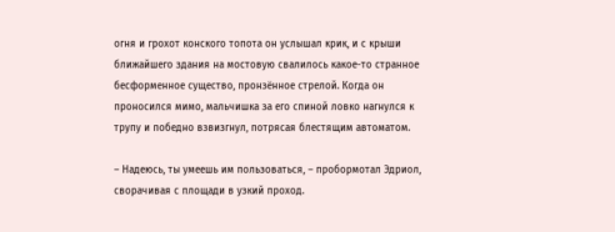огня и грохот конского топота он услышал крик, и с крыши ближайшего здания на мостовую свалилось какое-то странное бесформенное существо, пронзённое стрелой. Когда он проносился мимо, мальчишка за его спиной ловко нагнулся к трупу и победно взвизгнул, потрясая блестящим автоматом.

– Надеюсь, ты умеешь им пользоваться, – пробормотал Эдриол, сворачивая с площади в узкий проход.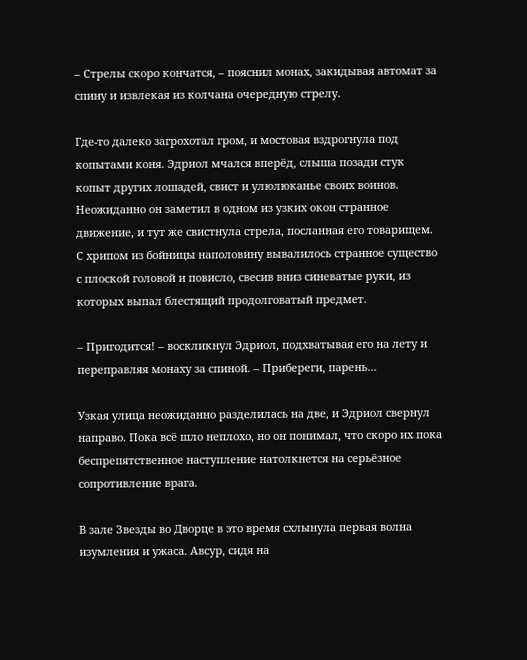– Стрелы скоро кончатся, – пояснил монах, закидывая автомат за спину и извлекая из колчана очередную стрелу.

Где-то далеко загрохотал гром, и мостовая вздрогнула под копытами коня. Эдриол мчался вперёд, слыша позади стук копыт других лошадей, свист и улюлюканье своих воинов. Неожиданно он заметил в одном из узких окон странное движение, и тут же свистнула стрела, посланная его товарищем. С хрипом из бойницы наполовину вывалилось странное существо с плоской головой и повисло, свесив вниз синеватые руки, из которых выпал блестящий продолговатый предмет.

– Пригодится! – воскликнул Эдриол, подхватывая его на лету и переправляя монаху за спиной. – Прибереги, парень…

Узкая улица неожиданно разделилась на две, и Эдриол свернул направо. Пока всё шло неплохо, но он понимал, что скоро их пока беспрепятственное наступление натолкнется на серьёзное сопротивление врага.

В зале Звезды во Дворце в это время схлынула первая волна изумления и ужаса. Авсур, сидя на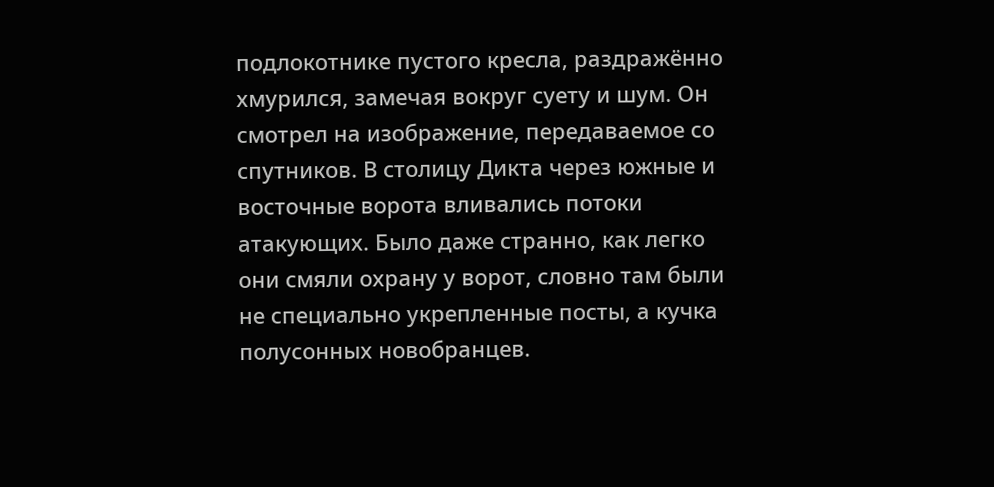подлокотнике пустого кресла, раздражённо хмурился, замечая вокруг суету и шум. Он смотрел на изображение, передаваемое со спутников. В столицу Дикта через южные и восточные ворота вливались потоки атакующих. Было даже странно, как легко они смяли охрану у ворот, словно там были не специально укрепленные посты, а кучка полусонных новобранцев.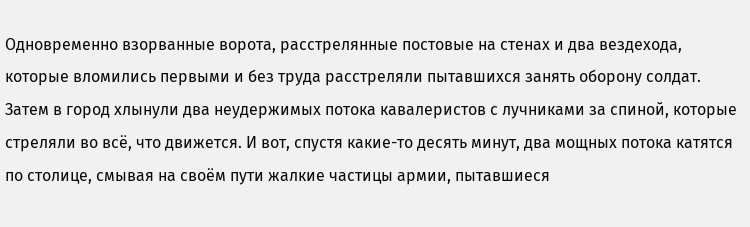Одновременно взорванные ворота, расстрелянные постовые на стенах и два вездехода, которые вломились первыми и без труда расстреляли пытавшихся занять оборону солдат. Затем в город хлынули два неудержимых потока кавалеристов с лучниками за спиной, которые стреляли во всё, что движется. И вот, спустя какие-то десять минут, два мощных потока катятся по столице, смывая на своём пути жалкие частицы армии, пытавшиеся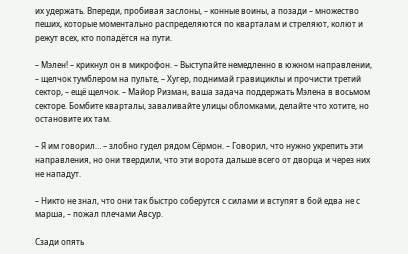их удержать. Впереди, пробивая заслоны, – конные воины, а позади – множество пеших, которые моментально распределяются по кварталам и стреляют, колют и режут всех, кто попадётся на пути.

– Мэлен! – крикнул он в микрофон. – Выступайте немедленно в южном направлении, – щелчок тумблером на пульте, – Хугер, поднимай гравициклы и прочисти третий сектор, – ещё щелчок. – Майор Ризман, ваша задача поддержать Мэлена в восьмом секторе. Бомбите кварталы, заваливайте улицы обломками, делайте что хотите, но остановите их там.

– Я им говорил… – злобно гудел рядом Сёрмон. – Говорил, что нужно укрепить эти направления, но они твердили, что эти ворота дальше всего от дворца и через них не нападут.

– Никто не знал, что они так быстро соберутся с силами и вступят в бой едва не с марша, – пожал плечами Авсур.

Сзади опять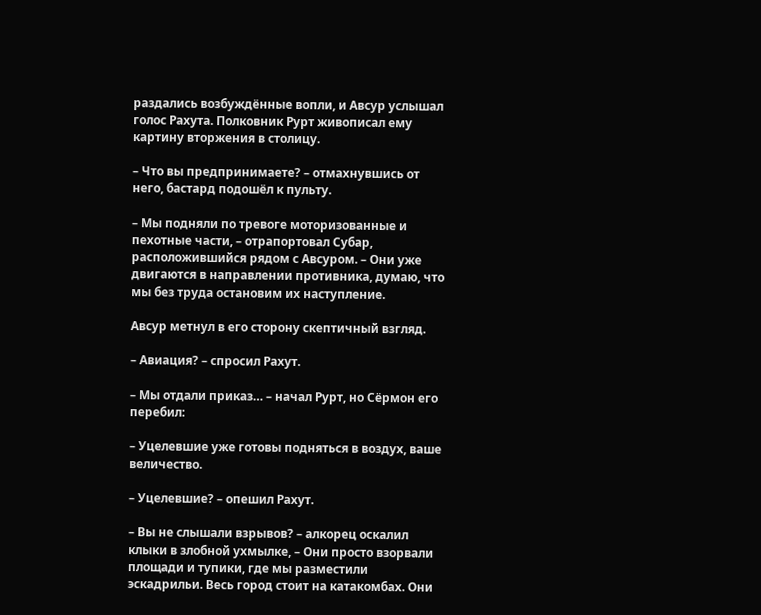раздались возбуждённые вопли, и Авсур услышал голос Рахута. Полковник Рурт живописал ему картину вторжения в столицу.

– Что вы предпринимаете? – отмахнувшись от него, бастард подошёл к пульту.

– Мы подняли по тревоге моторизованные и пехотные части, – отрапортовал Субар, расположившийся рядом с Авсуром. – Они уже двигаются в направлении противника, думаю, что мы без труда остановим их наступление.

Авсур метнул в его сторону скептичный взгляд.

– Авиация? – спросил Рахут.

– Мы отдали приказ… – начал Рурт, но Сёрмон его перебил:

– Уцелевшие уже готовы подняться в воздух, ваше величество.

– Уцелевшие? – опешил Рахут.

– Вы не слышали взрывов? – алкорец оскалил клыки в злобной ухмылке, – Они просто взорвали площади и тупики, где мы разместили эскадрильи. Весь город стоит на катакомбах. Они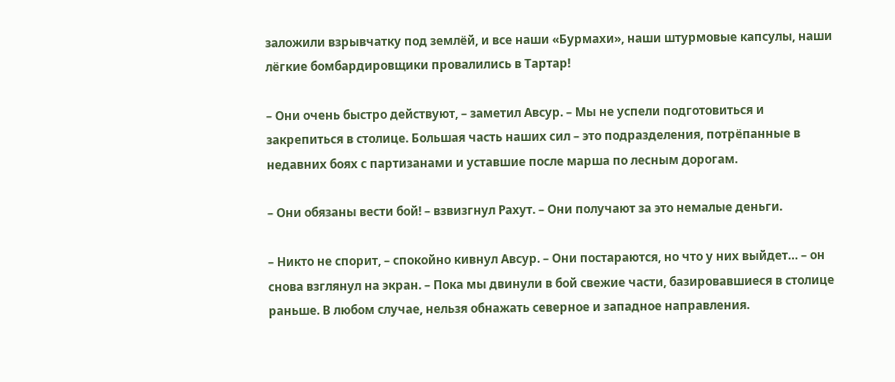заложили взрывчатку под землёй, и все наши «Бурмахи», наши штурмовые капсулы, наши лёгкие бомбардировщики провалились в Тартар!

– Они очень быстро действуют, – заметил Авсур. – Мы не успели подготовиться и закрепиться в столице. Большая часть наших сил – это подразделения, потрёпанные в недавних боях с партизанами и уставшие после марша по лесным дорогам.

– Они обязаны вести бой! – взвизгнул Рахут. – Они получают за это немалые деньги.

– Никто не спорит, – спокойно кивнул Авсур. – Они постараются, но что у них выйдет… – он снова взглянул на экран. – Пока мы двинули в бой свежие части, базировавшиеся в столице раньше. В любом случае, нельзя обнажать северное и западное направления.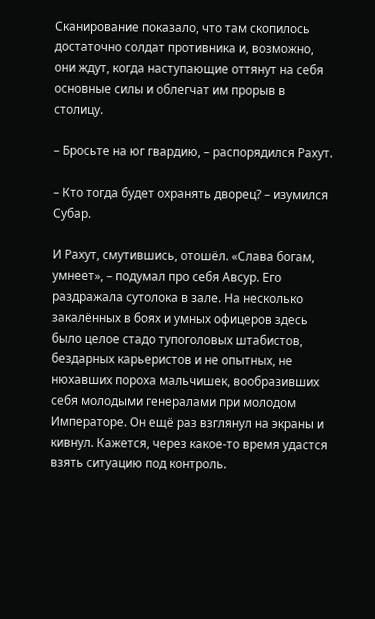Сканирование показало, что там скопилось достаточно солдат противника и, возможно, они ждут, когда наступающие оттянут на себя основные силы и облегчат им прорыв в столицу.

– Бросьте на юг гвардию, – распорядился Рахут.

– Кто тогда будет охранять дворец? – изумился Субар.

И Рахут, смутившись, отошёл. «Слава богам, умнеет», – подумал про себя Авсур. Его раздражала сутолока в зале. На несколько закалённых в боях и умных офицеров здесь было целое стадо тупоголовых штабистов, бездарных карьеристов и не опытных, не нюхавших пороха мальчишек, вообразивших себя молодыми генералами при молодом Императоре. Он ещё раз взглянул на экраны и кивнул. Кажется, через какое-то время удастся взять ситуацию под контроль.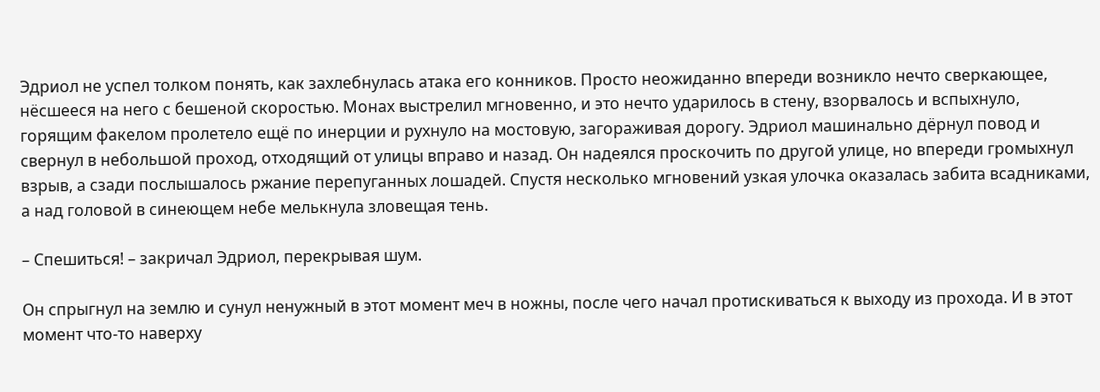Эдриол не успел толком понять, как захлебнулась атака его конников. Просто неожиданно впереди возникло нечто сверкающее, нёсшееся на него с бешеной скоростью. Монах выстрелил мгновенно, и это нечто ударилось в стену, взорвалось и вспыхнуло, горящим факелом пролетело ещё по инерции и рухнуло на мостовую, загораживая дорогу. Эдриол машинально дёрнул повод и свернул в небольшой проход, отходящий от улицы вправо и назад. Он надеялся проскочить по другой улице, но впереди громыхнул взрыв, а сзади послышалось ржание перепуганных лошадей. Спустя несколько мгновений узкая улочка оказалась забита всадниками, а над головой в синеющем небе мелькнула зловещая тень.

– Спешиться! – закричал Эдриол, перекрывая шум.

Он спрыгнул на землю и сунул ненужный в этот момент меч в ножны, после чего начал протискиваться к выходу из прохода. И в этот момент что-то наверху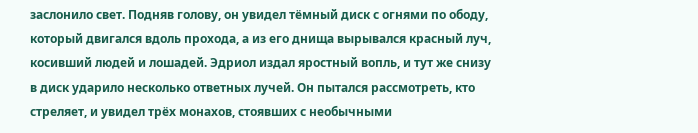заслонило свет. Подняв голову, он увидел тёмный диск с огнями по ободу, который двигался вдоль прохода, а из его днища вырывался красный луч, косивший людей и лошадей. Эдриол издал яростный вопль, и тут же снизу в диск ударило несколько ответных лучей. Он пытался рассмотреть, кто стреляет, и увидел трёх монахов, стоявших с необычными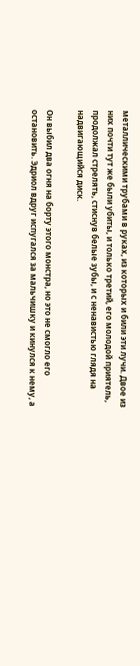металлическими трубами в руках, из которых и били эти лучи. Двое из них почти тут же были убиты, и только третий, его молодой приятель, продолжал стрелять, стиснув белые зубы, и с ненавистью глядя на надвигающийся диск.

Он выбил два огня на борту этого монстра, но это не смогло его остановить. Эдриол вдруг испугался за мальчишку и кинулся к нему, а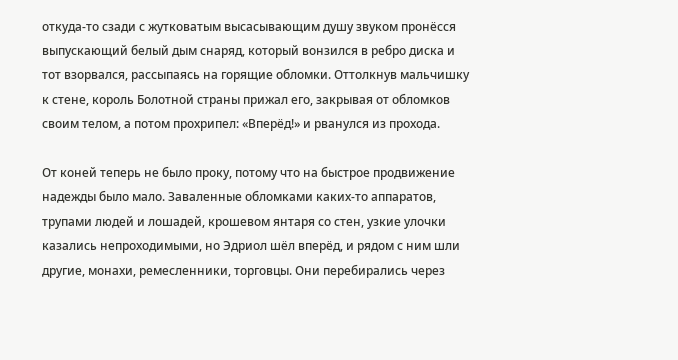откуда-то сзади с жутковатым высасывающим душу звуком пронёсся выпускающий белый дым снаряд, который вонзился в ребро диска и тот взорвался, рассыпаясь на горящие обломки. Оттолкнув мальчишку к стене, король Болотной страны прижал его, закрывая от обломков своим телом, а потом прохрипел: «Вперёд!» и рванулся из прохода.

От коней теперь не было проку, потому что на быстрое продвижение надежды было мало. Заваленные обломками каких-то аппаратов, трупами людей и лошадей, крошевом янтаря со стен, узкие улочки казались непроходимыми, но Эдриол шёл вперёд, и рядом с ним шли другие, монахи, ремесленники, торговцы. Они перебирались через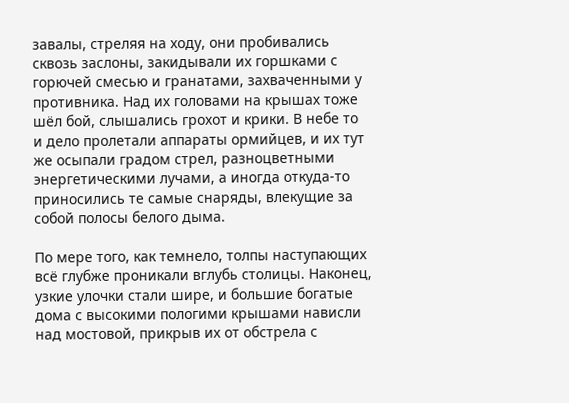завалы, стреляя на ходу, они пробивались сквозь заслоны, закидывали их горшками с горючей смесью и гранатами, захваченными у противника. Над их головами на крышах тоже шёл бой, слышались грохот и крики. В небе то и дело пролетали аппараты ормийцев, и их тут же осыпали градом стрел, разноцветными энергетическими лучами, а иногда откуда-то приносились те самые снаряды, влекущие за собой полосы белого дыма.

По мере того, как темнело, толпы наступающих всё глубже проникали вглубь столицы. Наконец, узкие улочки стали шире, и большие богатые дома с высокими пологими крышами нависли над мостовой, прикрыв их от обстрела с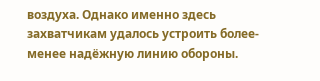воздуха. Однако именно здесь захватчикам удалось устроить более-менее надёжную линию обороны.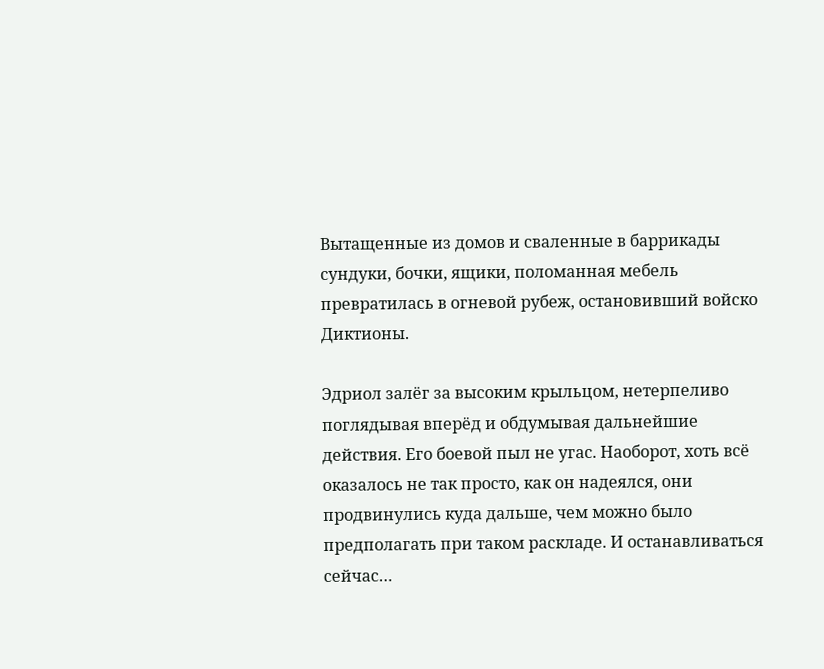Вытащенные из домов и сваленные в баррикады сундуки, бочки, ящики, поломанная мебель превратилась в огневой рубеж, остановивший войско Диктионы.

Эдриол залёг за высоким крыльцом, нетерпеливо поглядывая вперёд и обдумывая дальнейшие действия. Его боевой пыл не угас. Наоборот, хоть всё оказалось не так просто, как он надеялся, они продвинулись куда дальше, чем можно было предполагать при таком раскладе. И останавливаться сейчас…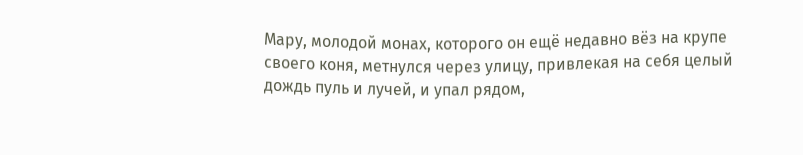Мару, молодой монах, которого он ещё недавно вёз на крупе своего коня, метнулся через улицу, привлекая на себя целый дождь пуль и лучей, и упал рядом,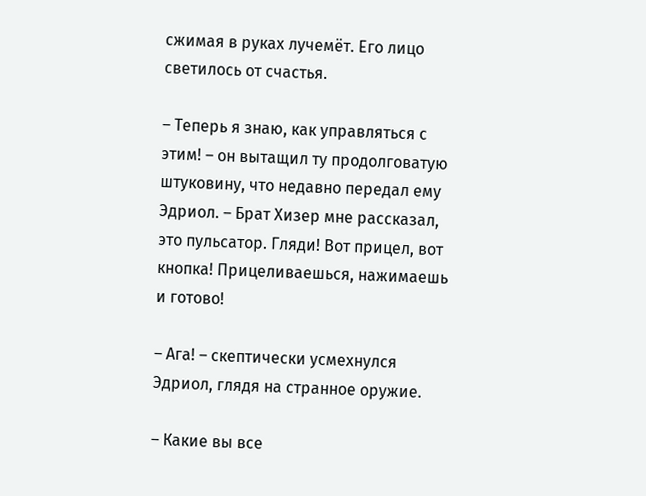сжимая в руках лучемёт. Его лицо светилось от счастья.

– Теперь я знаю, как управляться с этим! – он вытащил ту продолговатую штуковину, что недавно передал ему Эдриол. – Брат Хизер мне рассказал, это пульсатор. Гляди! Вот прицел, вот кнопка! Прицеливаешься, нажимаешь и готово!

– Ага! – скептически усмехнулся Эдриол, глядя на странное оружие.

– Какие вы все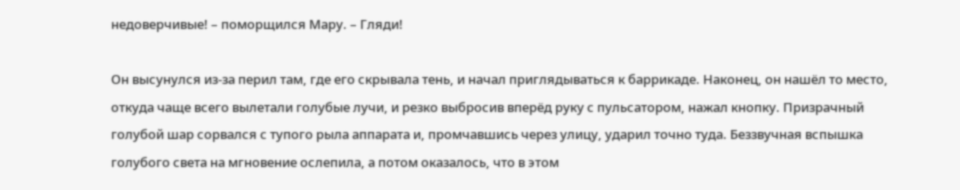недоверчивые! – поморщился Мару. – Гляди!

Он высунулся из-за перил там, где его скрывала тень, и начал приглядываться к баррикаде. Наконец, он нашёл то место, откуда чаще всего вылетали голубые лучи, и резко выбросив вперёд руку с пульсатором, нажал кнопку. Призрачный голубой шар сорвался с тупого рыла аппарата и, промчавшись через улицу, ударил точно туда. Беззвучная вспышка голубого света на мгновение ослепила, а потом оказалось, что в этом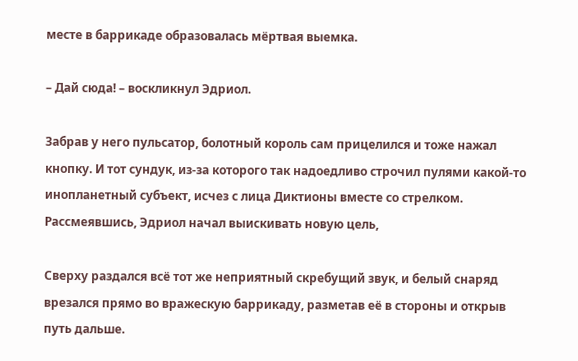месте в баррикаде образовалась мёртвая выемка.

– Дай сюда! – воскликнул Эдриол.

Забрав у него пульсатор, болотный король сам прицелился и тоже нажал кнопку. И тот сундук, из-за которого так надоедливо строчил пулями какой-то инопланетный субъект, исчез с лица Диктионы вместе со стрелком. Рассмеявшись, Эдриол начал выискивать новую цель,

Сверху раздался всё тот же неприятный скребущий звук, и белый снаряд врезался прямо во вражескую баррикаду, разметав её в стороны и открыв путь дальше.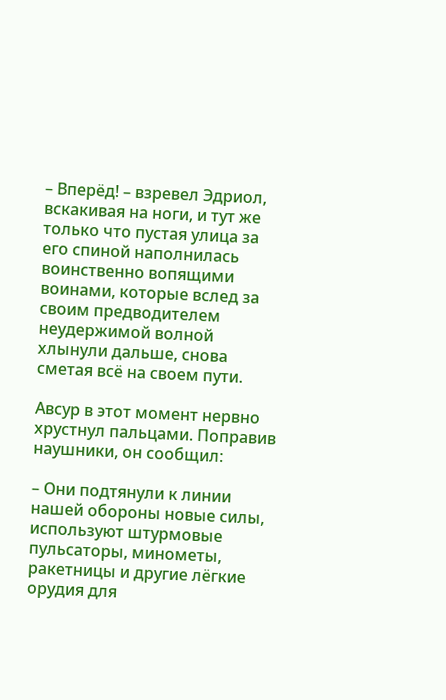– Вперёд! – взревел Эдриол, вскакивая на ноги, и тут же только что пустая улица за его спиной наполнилась воинственно вопящими воинами, которые вслед за своим предводителем неудержимой волной хлынули дальше, снова сметая всё на своем пути.

Авсур в этот момент нервно хрустнул пальцами. Поправив наушники, он сообщил:

– Они подтянули к линии нашей обороны новые силы, используют штурмовые пульсаторы, минометы, ракетницы и другие лёгкие орудия для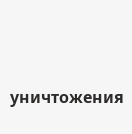уничтожения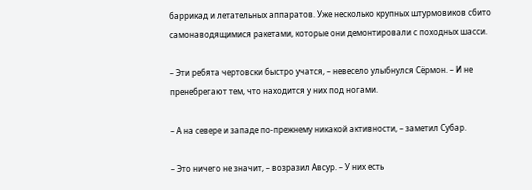баррикад и летательных аппаратов. Уже несколько крупных штурмовиков сбито самонаводящимися ракетами, которые они демонтировали с походных шасси.

– Эти ребята чертовски быстро учатся, – невесело улыбнулся Сёрмон. – И не пренебрегают тем, что находится у них под ногами.

– А на севере и западе по-прежнему никакой активности, – заметил Субар.

– Это ничего не значит, – возразил Авсур. – У них есть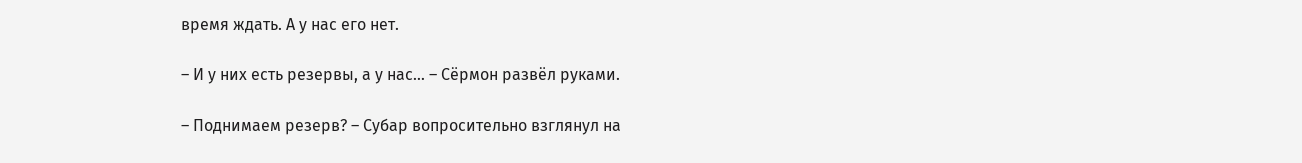время ждать. А у нас его нет.

– И у них есть резервы, а у нас… – Сёрмон развёл руками.

– Поднимаем резерв? – Субар вопросительно взглянул на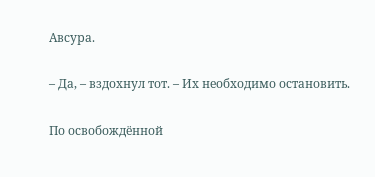Авсура.

– Да, – вздохнул тот. – Их необходимо остановить.

По освобождённой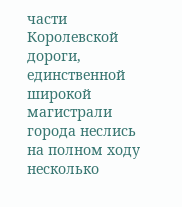части Королевской дороги, единственной широкой магистрали города неслись на полном ходу несколько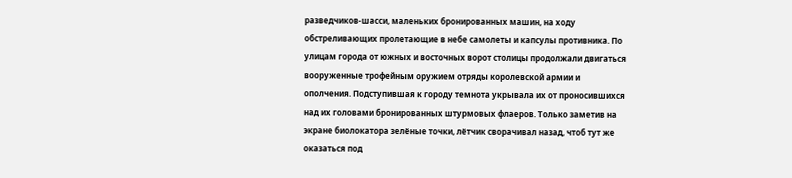разведчиков-шасси, маленьких бронированных машин, на ходу обстреливающих пролетающие в небе самолеты и капсулы противника. По улицам города от южных и восточных ворот столицы продолжали двигаться вооруженные трофейным оружием отряды королевской армии и ополчения. Подступившая к городу темнота укрывала их от проносившихся над их головами бронированных штурмовых флаеров. Только заметив на экране биолокатора зелёные точки, лётчик сворачивал назад, чтоб тут же оказаться под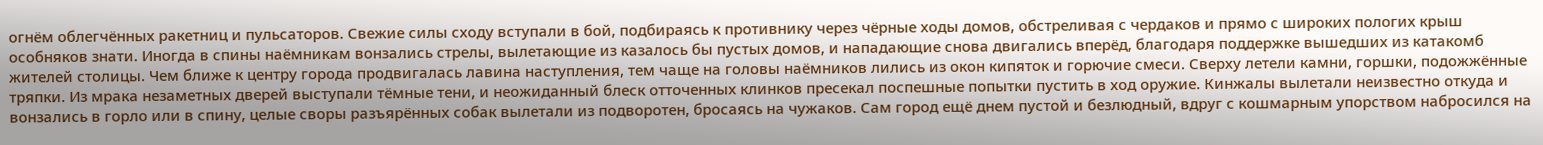огнём облегчённых ракетниц и пульсаторов. Свежие силы сходу вступали в бой, подбираясь к противнику через чёрные ходы домов, обстреливая с чердаков и прямо с широких пологих крыш особняков знати. Иногда в спины наёмникам вонзались стрелы, вылетающие из казалось бы пустых домов, и нападающие снова двигались вперёд, благодаря поддержке вышедших из катакомб жителей столицы. Чем ближе к центру города продвигалась лавина наступления, тем чаще на головы наёмников лились из окон кипяток и горючие смеси. Сверху летели камни, горшки, подожжённые тряпки. Из мрака незаметных дверей выступали тёмные тени, и неожиданный блеск отточенных клинков пресекал поспешные попытки пустить в ход оружие. Кинжалы вылетали неизвестно откуда и вонзались в горло или в спину, целые своры разъярённых собак вылетали из подворотен, бросаясь на чужаков. Сам город ещё днем пустой и безлюдный, вдруг с кошмарным упорством набросился на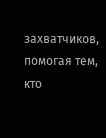захватчиков, помогая тем, кто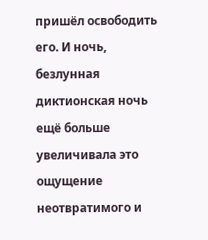пришёл освободить его. И ночь, безлунная диктионская ночь ещё больше увеличивала это ощущение неотвратимого и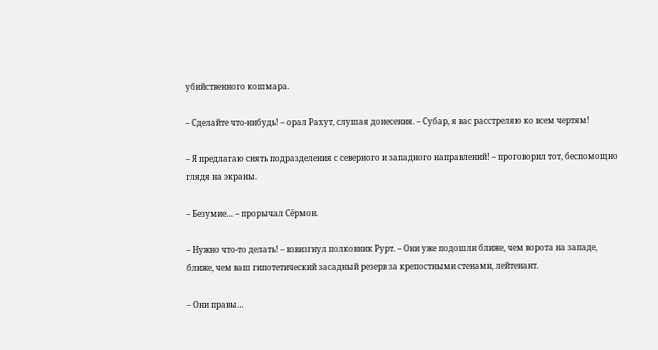убийственного кошмара.

– Сделайте что-нибудь! – орал Рахут, слушая донесения. – Субар, я вас расстреляю ко всем чертям!

– Я предлагаю снять подразделения с северного и западного направлений! – проговорил тот, беспомощно глядя на экраны.

– Безумие… – прорычал Сёрмон.

– Нужно что-то делать! – взвизгнул полковник Рурт. – Они уже подошли ближе, чем ворота на западе, ближе, чем ваш гипотетический засадный резерв за крепостными стенами, лейтенант.

– Они правы…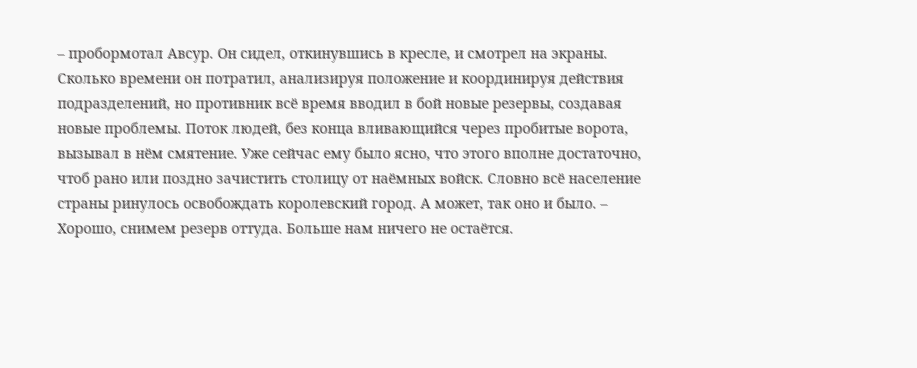– пробормотал Авсур. Он сидел, откинувшись в кресле, и смотрел на экраны. Сколько времени он потратил, анализируя положение и координируя действия подразделений, но противник всё время вводил в бой новые резервы, создавая новые проблемы. Поток людей, без конца вливающийся через пробитые ворота, вызывал в нём смятение. Уже сейчас ему было ясно, что этого вполне достаточно, чтоб рано или поздно зачистить столицу от наёмных войск. Словно всё население страны ринулось освобождать королевский город. А может, так оно и было. – Хорошо, снимем резерв оттуда. Больше нам ничего не остаётся.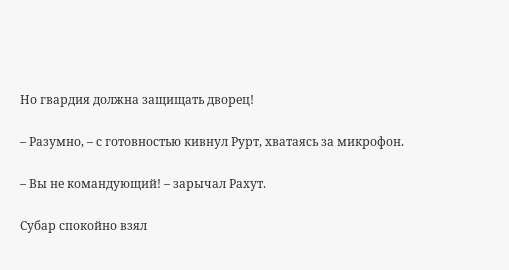Но гвардия должна защищать дворец!

– Разумно, – с готовностью кивнул Рурт, хватаясь за микрофон.

– Вы не командующий! – зарычал Рахут.

Субар спокойно взял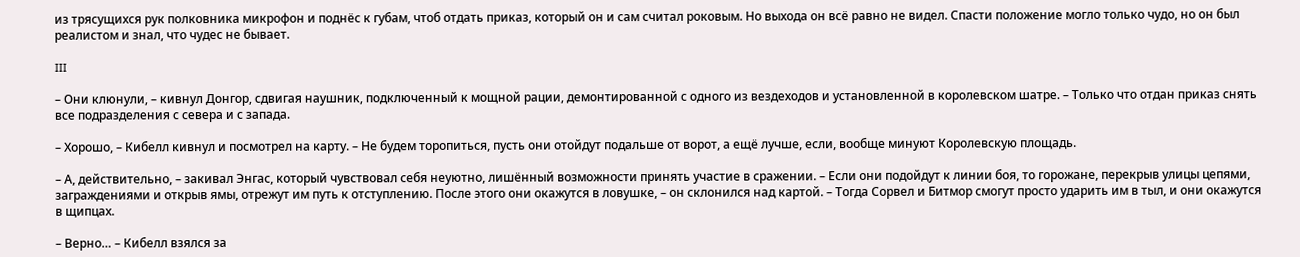из трясущихся рук полковника микрофон и поднёс к губам, чтоб отдать приказ, который он и сам считал роковым. Но выхода он всё равно не видел. Спасти положение могло только чудо, но он был реалистом и знал, что чудес не бывает.

III

– Они клюнули, – кивнул Донгор, сдвигая наушник, подключенный к мощной рации, демонтированной с одного из вездеходов и установленной в королевском шатре. – Только что отдан приказ снять все подразделения с севера и с запада.

– Хорошо, – Кибелл кивнул и посмотрел на карту. – Не будем торопиться, пусть они отойдут подальше от ворот, а ещё лучше, если, вообще минуют Королевскую площадь.

– А, действительно, – закивал Энгас, который чувствовал себя неуютно, лишённый возможности принять участие в сражении. – Если они подойдут к линии боя, то горожане, перекрыв улицы цепями, заграждениями и открыв ямы, отрежут им путь к отступлению. После этого они окажутся в ловушке, – он склонился над картой. – Тогда Сорвел и Битмор смогут просто ударить им в тыл, и они окажутся в щипцах.

– Верно… – Кибелл взялся за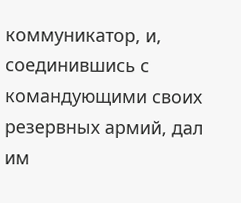коммуникатор, и, соединившись с командующими своих резервных армий, дал им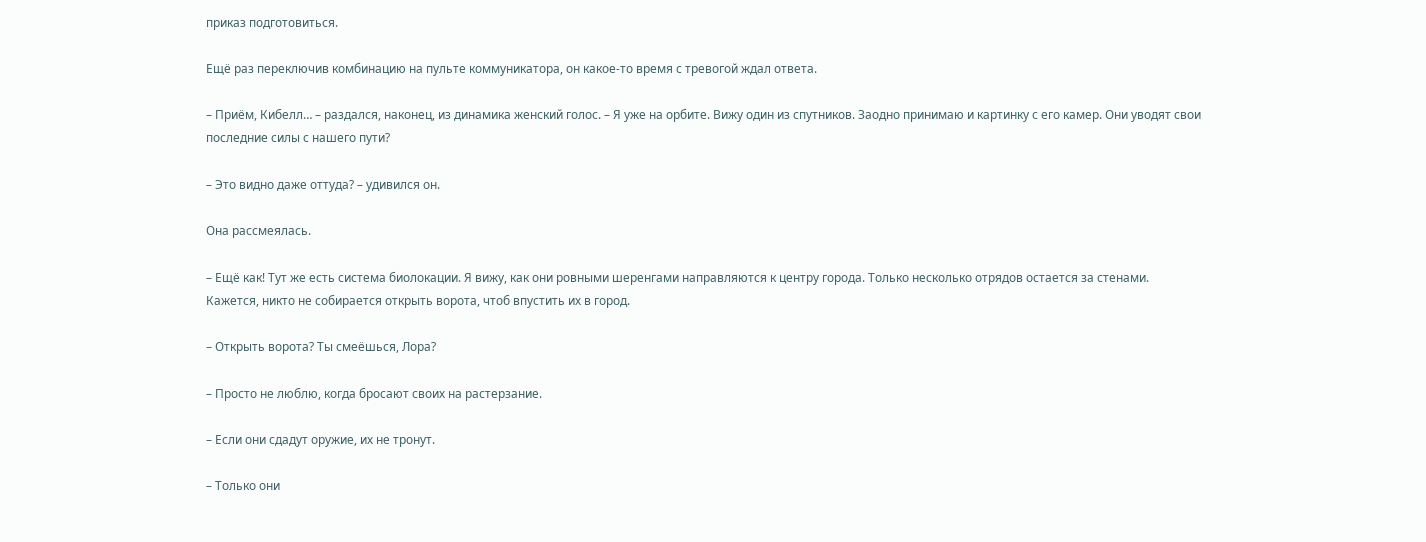приказ подготовиться.

Ещё раз переключив комбинацию на пульте коммуникатора, он какое-то время с тревогой ждал ответа.

– Приём, Кибелл… – раздался, наконец, из динамика женский голос. – Я уже на орбите. Вижу один из спутников. Заодно принимаю и картинку с его камер. Они уводят свои последние силы с нашего пути?

– Это видно даже оттуда? – удивился он.

Она рассмеялась.

– Ещё как! Тут же есть система биолокации. Я вижу, как они ровными шеренгами направляются к центру города. Только несколько отрядов остается за стенами. Кажется, никто не собирается открыть ворота, чтоб впустить их в город.

– Открыть ворота? Ты смеёшься, Лора?

– Просто не люблю, когда бросают своих на растерзание.

– Если они сдадут оружие, их не тронут.

– Только они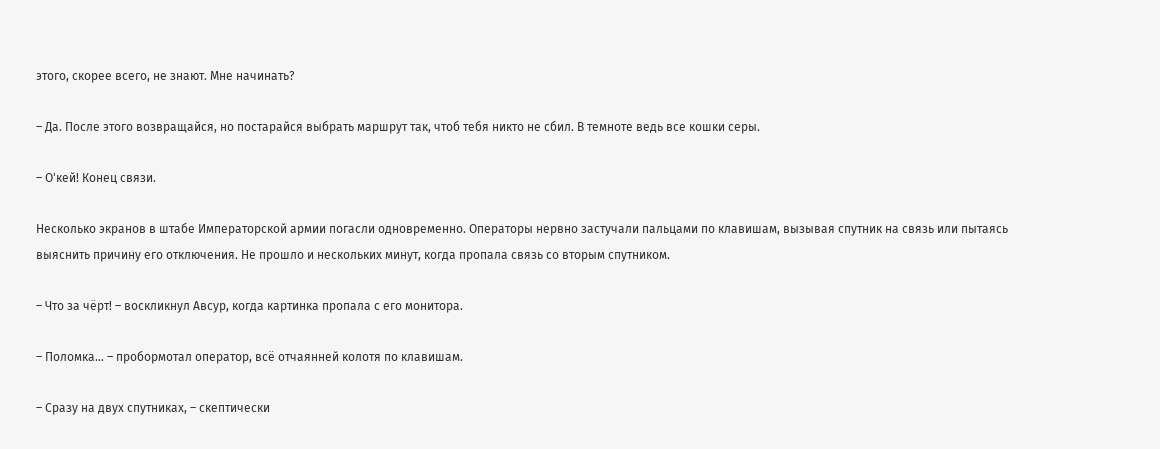этого, скорее всего, не знают. Мне начинать?

– Да. После этого возвращайся, но постарайся выбрать маршрут так, чтоб тебя никто не сбил. В темноте ведь все кошки серы.

– О'кей! Конец связи.

Несколько экранов в штабе Императорской армии погасли одновременно. Операторы нервно застучали пальцами по клавишам, вызывая спутник на связь или пытаясь выяснить причину его отключения. Не прошло и нескольких минут, когда пропала связь со вторым спутником.

– Что за чёрт! – воскликнул Авсур, когда картинка пропала с его монитора.

– Поломка… – пробормотал оператор, всё отчаянней колотя по клавишам.

– Сразу на двух спутниках, – скептически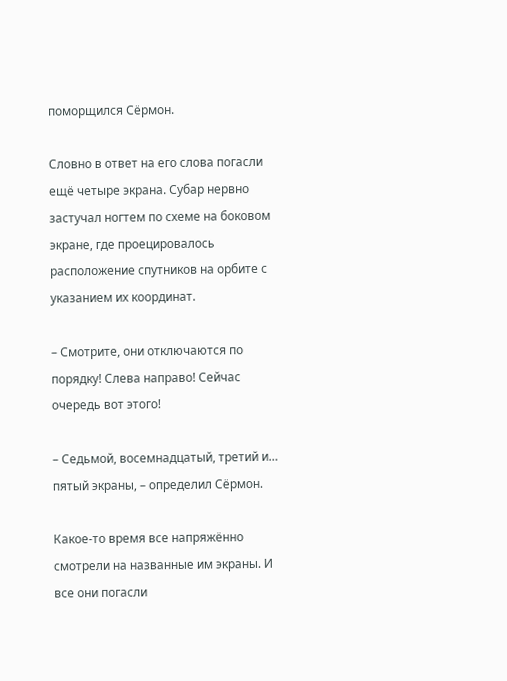поморщился Сёрмон.

Словно в ответ на его слова погасли ещё четыре экрана. Субар нервно застучал ногтем по схеме на боковом экране, где проецировалось расположение спутников на орбите с указанием их координат.

– Смотрите, они отключаются по порядку! Слева направо! Сейчас очередь вот этого!

– Седьмой, восемнадцатый, третий и… пятый экраны, – определил Сёрмон.

Какое-то время все напряжённо смотрели на названные им экраны. И все они погасли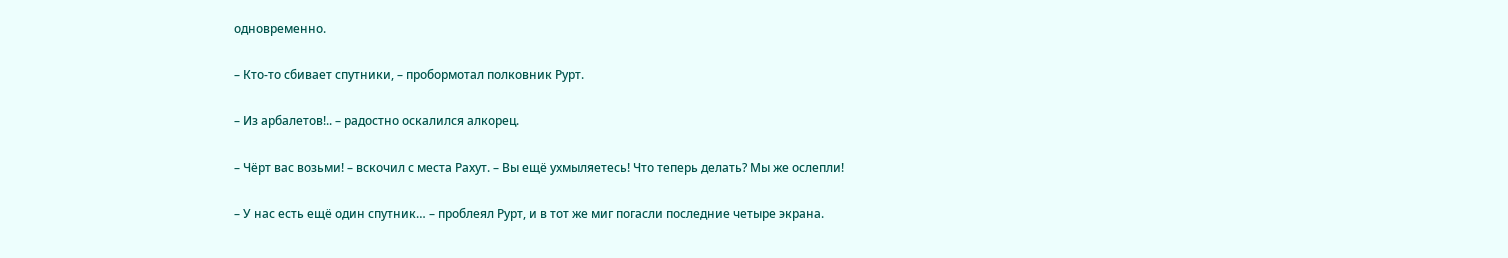одновременно.

– Кто-то сбивает спутники, – пробормотал полковник Рурт.

– Из арбалетов!.. – радостно оскалился алкорец.

– Чёрт вас возьми! – вскочил с места Рахут. – Вы ещё ухмыляетесь! Что теперь делать? Мы же ослепли!

– У нас есть ещё один спутник… – проблеял Рурт, и в тот же миг погасли последние четыре экрана.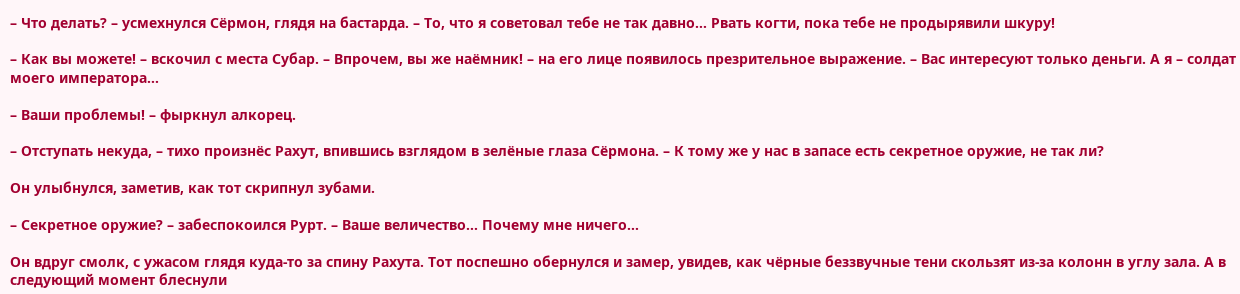– Что делать? – усмехнулся Сёрмон, глядя на бастарда. – То, что я советовал тебе не так давно… Рвать когти, пока тебе не продырявили шкуру!

– Как вы можете! – вскочил с места Субар. – Впрочем, вы же наёмник! – на его лице появилось презрительное выражение. – Вас интересуют только деньги. А я – солдат моего императора…

– Ваши проблемы! – фыркнул алкорец.

– Отступать некуда, – тихо произнёс Рахут, впившись взглядом в зелёные глаза Сёрмона. – К тому же у нас в запасе есть секретное оружие, не так ли?

Он улыбнулся, заметив, как тот скрипнул зубами.

– Секретное оружие? – забеспокоился Рурт. – Ваше величество… Почему мне ничего…

Он вдруг смолк, с ужасом глядя куда-то за спину Рахута. Тот поспешно обернулся и замер, увидев, как чёрные беззвучные тени скользят из-за колонн в углу зала. А в следующий момент блеснули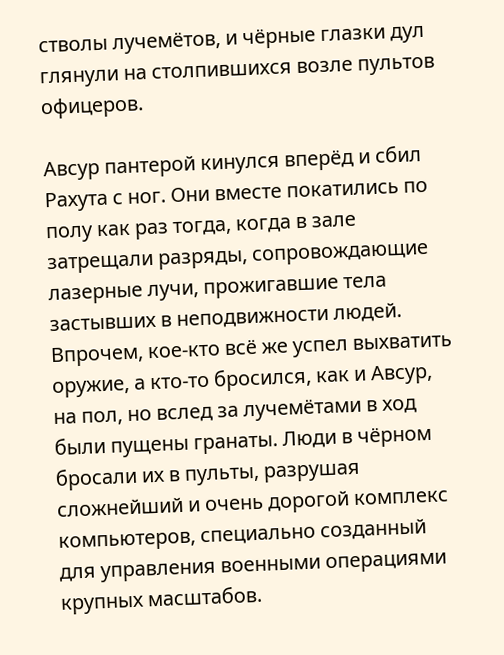стволы лучемётов, и чёрные глазки дул глянули на столпившихся возле пультов офицеров.

Авсур пантерой кинулся вперёд и сбил Рахута с ног. Они вместе покатились по полу как раз тогда, когда в зале затрещали разряды, сопровождающие лазерные лучи, прожигавшие тела застывших в неподвижности людей. Впрочем, кое-кто всё же успел выхватить оружие, а кто-то бросился, как и Авсур, на пол, но вслед за лучемётами в ход были пущены гранаты. Люди в чёрном бросали их в пульты, разрушая сложнейший и очень дорогой комплекс компьютеров, специально созданный для управления военными операциями крупных масштабов.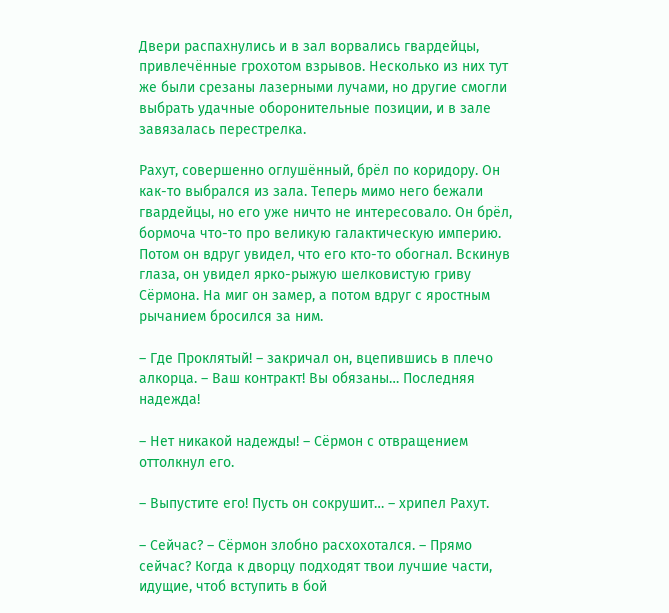Двери распахнулись и в зал ворвались гвардейцы, привлечённые грохотом взрывов. Несколько из них тут же были срезаны лазерными лучами, но другие смогли выбрать удачные оборонительные позиции, и в зале завязалась перестрелка.

Рахут, совершенно оглушённый, брёл по коридору. Он как-то выбрался из зала. Теперь мимо него бежали гвардейцы, но его уже ничто не интересовало. Он брёл, бормоча что-то про великую галактическую империю. Потом он вдруг увидел, что его кто-то обогнал. Вскинув глаза, он увидел ярко-рыжую шелковистую гриву Сёрмона. На миг он замер, а потом вдруг с яростным рычанием бросился за ним.

– Где Проклятый! – закричал он, вцепившись в плечо алкорца. – Ваш контракт! Вы обязаны… Последняя надежда!

– Нет никакой надежды! – Сёрмон с отвращением оттолкнул его.

– Выпустите его! Пусть он сокрушит… – хрипел Рахут.

– Сейчас? – Сёрмон злобно расхохотался. – Прямо сейчас? Когда к дворцу подходят твои лучшие части, идущие, чтоб вступить в бой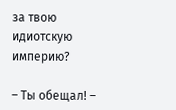за твою идиотскую империю?

– Ты обещал! –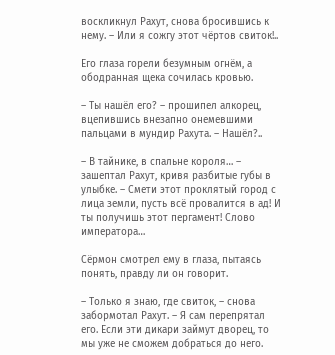воскликнул Рахут, снова бросившись к нему. – Или я сожгу этот чёртов свиток!..

Его глаза горели безумным огнём, а ободранная щека сочилась кровью.

– Ты нашёл его? – прошипел алкорец, вцепившись внезапно онемевшими пальцами в мундир Рахута. – Нашёл?..

– В тайнике, в спальне короля… – зашептал Рахут, кривя разбитые губы в улыбке. – Смети этот проклятый город с лица земли, пусть всё провалится в ад! И ты получишь этот пергамент! Слово императора…

Сёрмон смотрел ему в глаза, пытаясь понять, правду ли он говорит.

– Только я знаю, где свиток, – снова забормотал Рахут. – Я сам перепрятал его. Если эти дикари займут дворец, то мы уже не сможем добраться до него.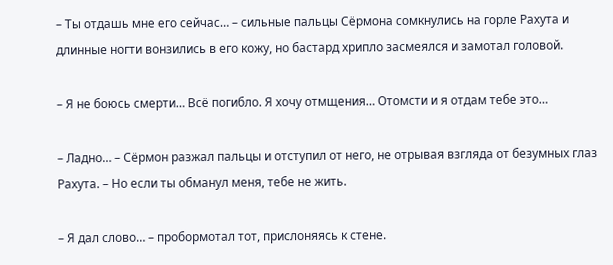– Ты отдашь мне его сейчас… – сильные пальцы Сёрмона сомкнулись на горле Рахута и длинные ногти вонзились в его кожу, но бастард хрипло засмеялся и замотал головой.

– Я не боюсь смерти… Всё погибло. Я хочу отмщения… Отомсти и я отдам тебе это…

– Ладно… – Сёрмон разжал пальцы и отступил от него, не отрывая взгляда от безумных глаз Рахута. – Но если ты обманул меня, тебе не жить.

– Я дал слово… – пробормотал тот, прислоняясь к стене.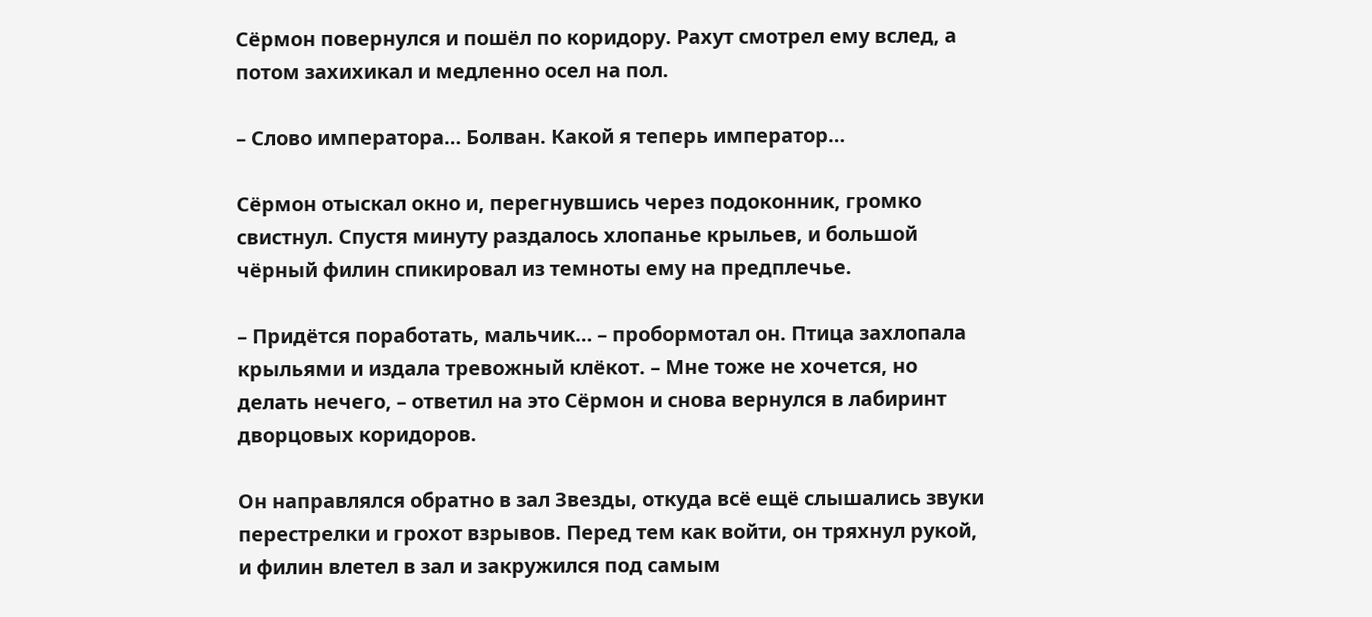Сёрмон повернулся и пошёл по коридору. Рахут смотрел ему вслед, а потом захихикал и медленно осел на пол.

– Слово императора… Болван. Какой я теперь император…

Сёрмон отыскал окно и, перегнувшись через подоконник, громко свистнул. Спустя минуту раздалось хлопанье крыльев, и большой чёрный филин спикировал из темноты ему на предплечье.

– Придётся поработать, мальчик… – пробормотал он. Птица захлопала крыльями и издала тревожный клёкот. – Мне тоже не хочется, но делать нечего, – ответил на это Сёрмон и снова вернулся в лабиринт дворцовых коридоров.

Он направлялся обратно в зал Звезды, откуда всё ещё слышались звуки перестрелки и грохот взрывов. Перед тем как войти, он тряхнул рукой, и филин влетел в зал и закружился под самым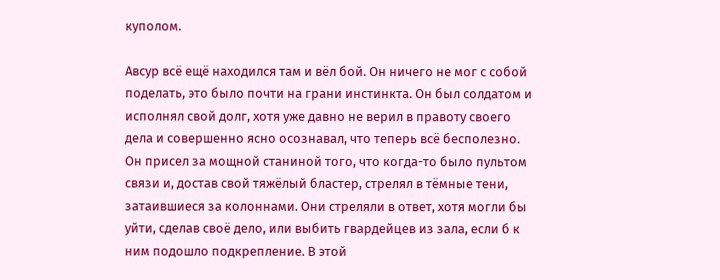куполом.

Авсур всё ещё находился там и вёл бой. Он ничего не мог с собой поделать, это было почти на грани инстинкта. Он был солдатом и исполнял свой долг, хотя уже давно не верил в правоту своего дела и совершенно ясно осознавал, что теперь всё бесполезно. Он присел за мощной станиной того, что когда-то было пультом связи и, достав свой тяжёлый бластер, стрелял в тёмные тени, затаившиеся за колоннами. Они стреляли в ответ, хотя могли бы уйти, сделав своё дело, или выбить гвардейцев из зала, если б к ним подошло подкрепление. В этой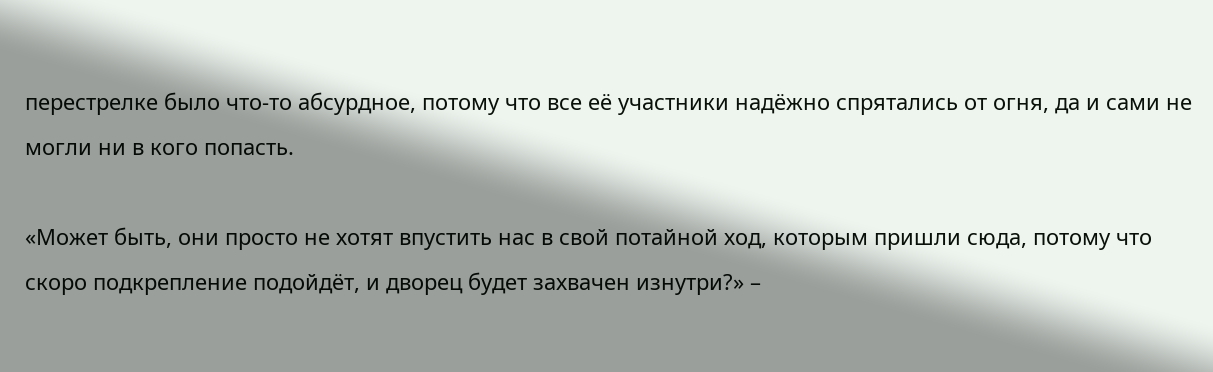перестрелке было что-то абсурдное, потому что все её участники надёжно спрятались от огня, да и сами не могли ни в кого попасть.

«Может быть, они просто не хотят впустить нас в свой потайной ход, которым пришли сюда, потому что скоро подкрепление подойдёт, и дворец будет захвачен изнутри?» –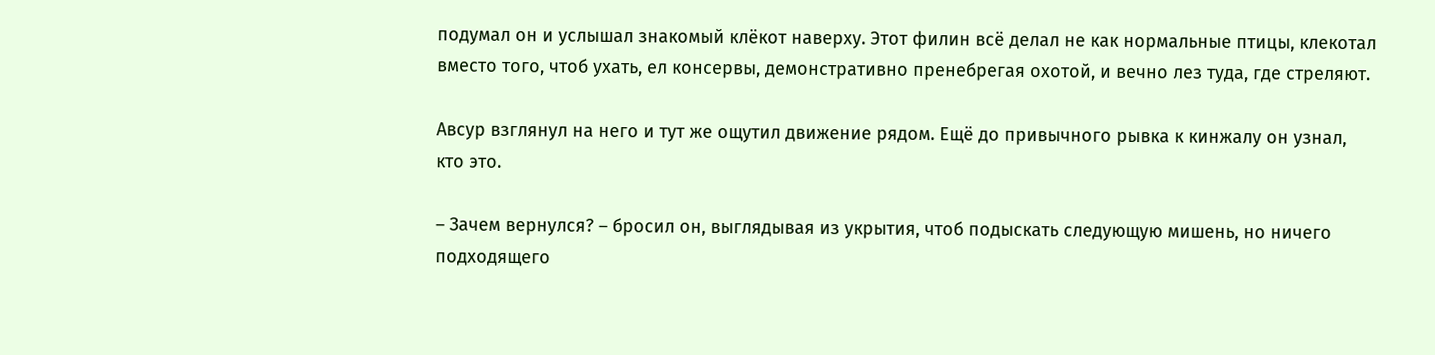подумал он и услышал знакомый клёкот наверху. Этот филин всё делал не как нормальные птицы, клекотал вместо того, чтоб ухать, ел консервы, демонстративно пренебрегая охотой, и вечно лез туда, где стреляют.

Авсур взглянул на него и тут же ощутил движение рядом. Ещё до привычного рывка к кинжалу он узнал, кто это.

– Зачем вернулся? – бросил он, выглядывая из укрытия, чтоб подыскать следующую мишень, но ничего подходящего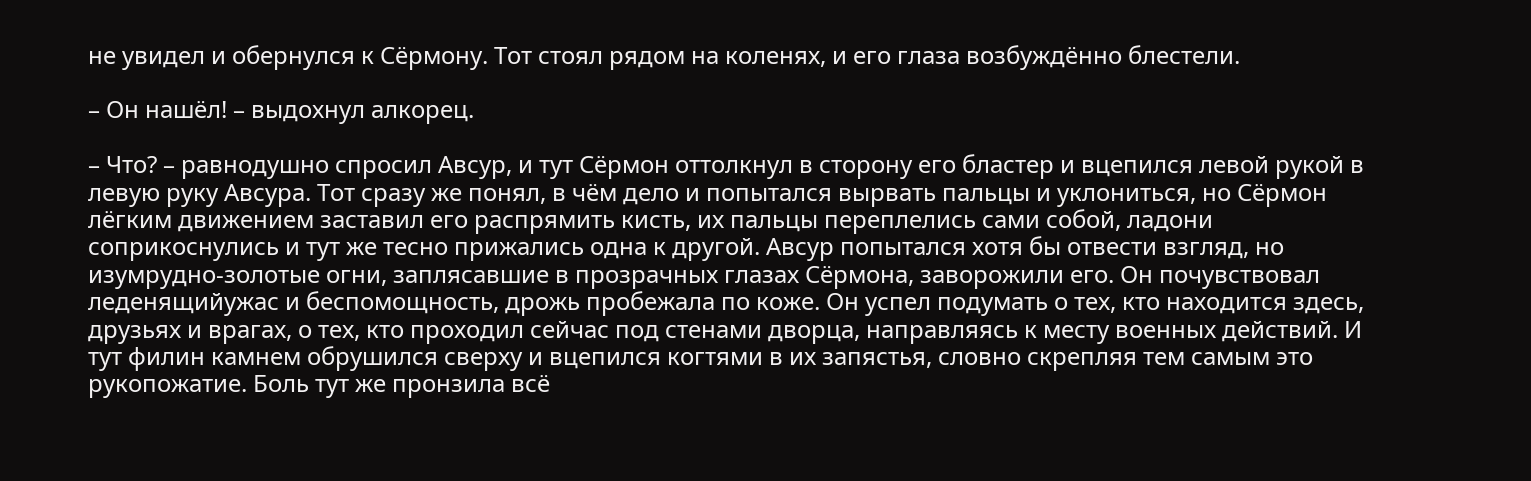не увидел и обернулся к Сёрмону. Тот стоял рядом на коленях, и его глаза возбуждённо блестели.

– Он нашёл! – выдохнул алкорец.

– Что? – равнодушно спросил Авсур, и тут Сёрмон оттолкнул в сторону его бластер и вцепился левой рукой в левую руку Авсура. Тот сразу же понял, в чём дело и попытался вырвать пальцы и уклониться, но Сёрмон лёгким движением заставил его распрямить кисть, их пальцы переплелись сами собой, ладони соприкоснулись и тут же тесно прижались одна к другой. Авсур попытался хотя бы отвести взгляд, но изумрудно-золотые огни, заплясавшие в прозрачных глазах Сёрмона, заворожили его. Он почувствовал леденящийужас и беспомощность, дрожь пробежала по коже. Он успел подумать о тех, кто находится здесь, друзьях и врагах, о тех, кто проходил сейчас под стенами дворца, направляясь к месту военных действий. И тут филин камнем обрушился сверху и вцепился когтями в их запястья, словно скрепляя тем самым это рукопожатие. Боль тут же пронзила всё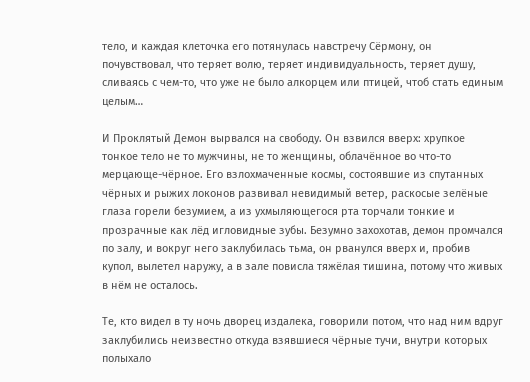тело, и каждая клеточка его потянулась навстречу Сёрмону, он почувствовал, что теряет волю, теряет индивидуальность, теряет душу, сливаясь с чем-то, что уже не было алкорцем или птицей, чтоб стать единым целым…

И Проклятый Демон вырвался на свободу. Он взвился вверх: хрупкое тонкое тело не то мужчины, не то женщины, облачённое во что-то мерцающе-чёрное. Его взлохмаченные космы, состоявшие из спутанных чёрных и рыжих локонов развивал невидимый ветер, раскосые зелёные глаза горели безумием, а из ухмыляющегося рта торчали тонкие и прозрачные как лёд игловидные зубы. Безумно захохотав, демон промчался по залу, и вокруг него заклубилась тьма, он рванулся вверх и, пробив купол, вылетел наружу, а в зале повисла тяжёлая тишина, потому что живых в нём не осталось.

Те, кто видел в ту ночь дворец издалека, говорили потом, что над ним вдруг заклубились неизвестно откуда взявшиеся чёрные тучи, внутри которых полыхало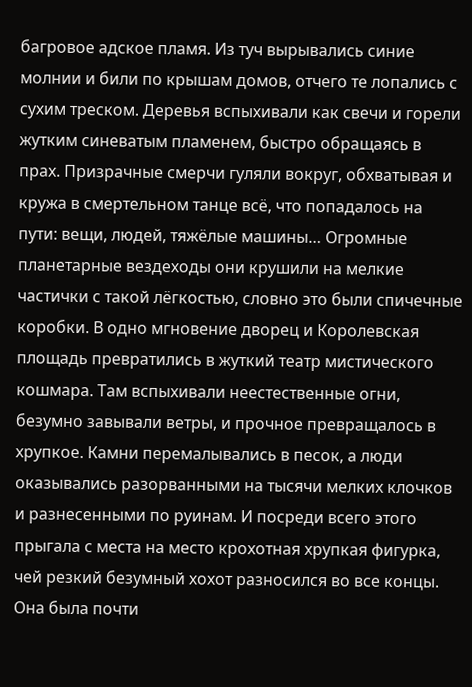багровое адское пламя. Из туч вырывались синие молнии и били по крышам домов, отчего те лопались с сухим треском. Деревья вспыхивали как свечи и горели жутким синеватым пламенем, быстро обращаясь в прах. Призрачные смерчи гуляли вокруг, обхватывая и кружа в смертельном танце всё, что попадалось на пути: вещи, людей, тяжёлые машины… Огромные планетарные вездеходы они крушили на мелкие частички с такой лёгкостью, словно это были спичечные коробки. В одно мгновение дворец и Королевская площадь превратились в жуткий театр мистического кошмара. Там вспыхивали неестественные огни, безумно завывали ветры, и прочное превращалось в хрупкое. Камни перемалывались в песок, а люди оказывались разорванными на тысячи мелких клочков и разнесенными по руинам. И посреди всего этого прыгала с места на место крохотная хрупкая фигурка, чей резкий безумный хохот разносился во все концы. Она была почти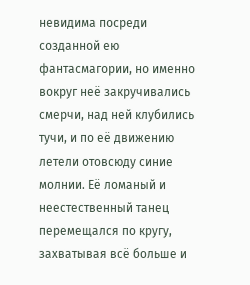невидима посреди созданной ею фантасмагории, но именно вокруг неё закручивались смерчи, над ней клубились тучи, и по её движению летели отовсюду синие молнии. Её ломаный и неестественный танец перемещался по кругу, захватывая всё больше и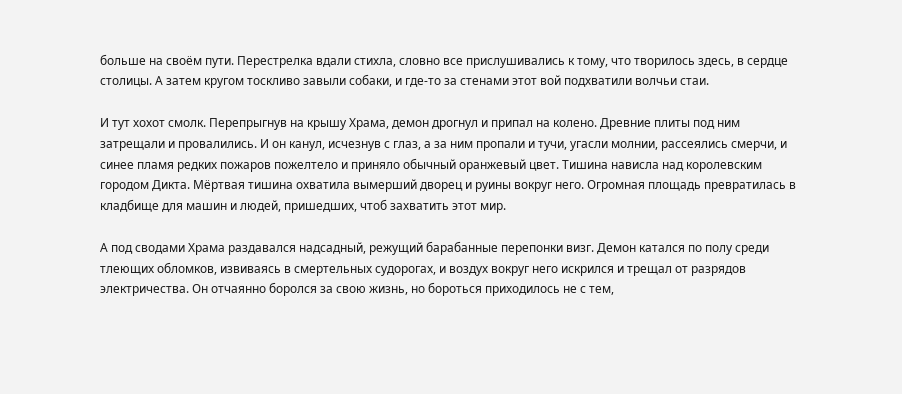больше на своём пути. Перестрелка вдали стихла, словно все прислушивались к тому, что творилось здесь, в сердце столицы. А затем кругом тоскливо завыли собаки, и где-то за стенами этот вой подхватили волчьи стаи.

И тут хохот смолк. Перепрыгнув на крышу Храма, демон дрогнул и припал на колено. Древние плиты под ним затрещали и провалились. И он канул, исчезнув с глаз, а за ним пропали и тучи, угасли молнии, рассеялись смерчи, и синее пламя редких пожаров пожелтело и приняло обычный оранжевый цвет. Тишина нависла над королевским городом Дикта. Мёртвая тишина охватила вымерший дворец и руины вокруг него. Огромная площадь превратилась в кладбище для машин и людей, пришедших, чтоб захватить этот мир.

А под сводами Храма раздавался надсадный, режущий барабанные перепонки визг. Демон катался по полу среди тлеющих обломков, извиваясь в смертельных судорогах, и воздух вокруг него искрился и трещал от разрядов электричества. Он отчаянно боролся за свою жизнь, но бороться приходилось не с тем,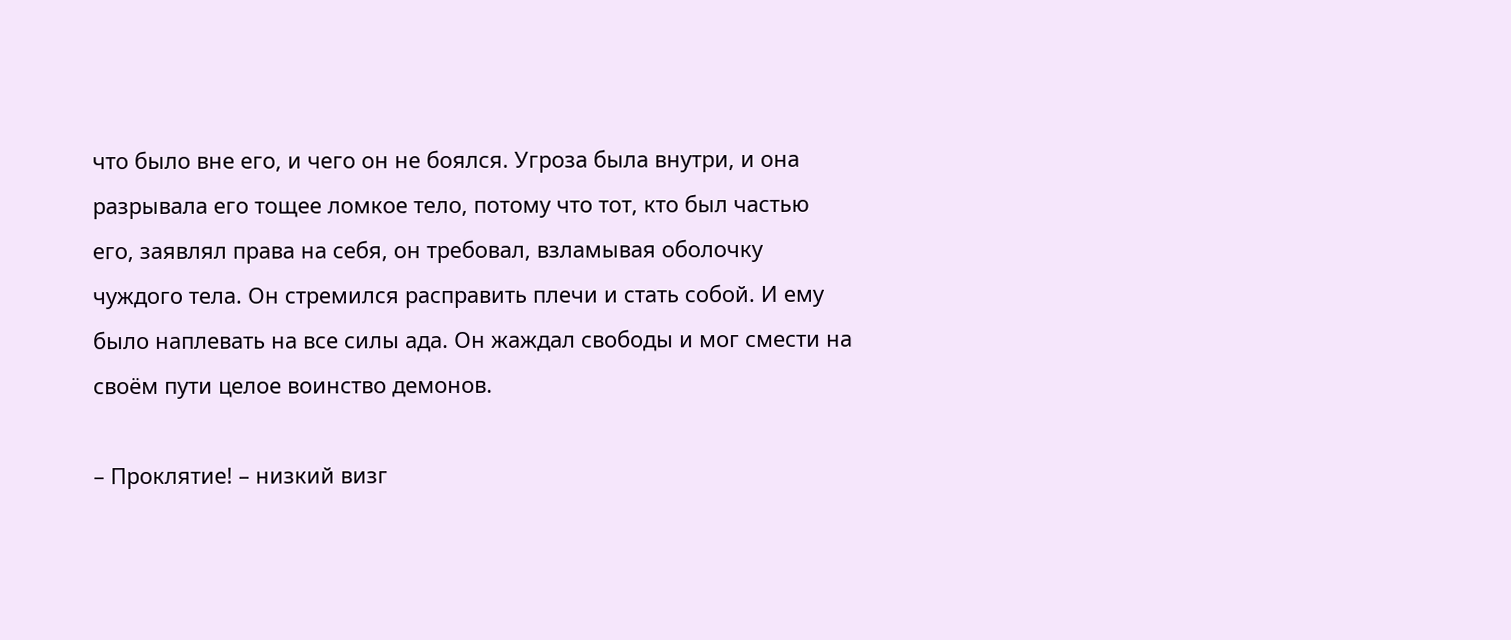что было вне его, и чего он не боялся. Угроза была внутри, и она разрывала его тощее ломкое тело, потому что тот, кто был частью его, заявлял права на себя, он требовал, взламывая оболочку чуждого тела. Он стремился расправить плечи и стать собой. И ему было наплевать на все силы ада. Он жаждал свободы и мог смести на своём пути целое воинство демонов.

– Проклятие! – низкий визг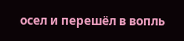осел и перешёл в вопль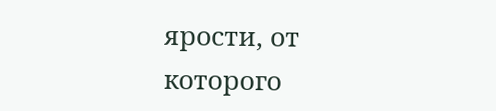ярости, от которого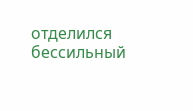отделился бессильный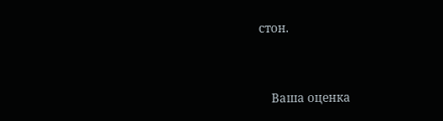стон.


    Ваша оценка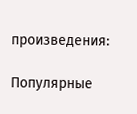произведения:

Популярные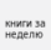книги за неделю